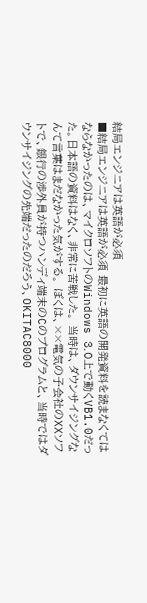結局エンジニアは英語が必須
■結局エンジニアは英語が必須 最初に英語の開発資料を読まなくてはならなかったのは、マイクロソフトのWindows 3.0上で動くVB1.0だった。日本語の資料はなく、非常に苦戦した。 当時は、ダウンサイジングなんて言葉はまだなかった気がする。 ぼくは、××電気の子会社のXXソフトで、銀行の渉外員が持つハンディ端末のCのプログラムと、当時ではダウンサイジングの先端だったのだろう、OKITAC8000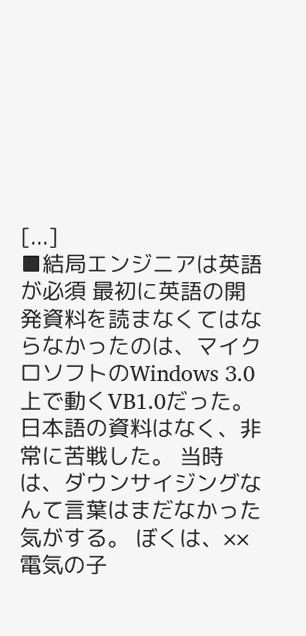[...]
■結局エンジニアは英語が必須 最初に英語の開発資料を読まなくてはならなかったのは、マイクロソフトのWindows 3.0上で動くVB1.0だった。日本語の資料はなく、非常に苦戦した。 当時は、ダウンサイジングなんて言葉はまだなかった気がする。 ぼくは、××電気の子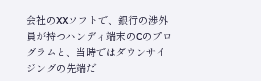会社のXXソフトで、銀行の渉外員が持つハンディ端末のCのプログラムと、当時ではダウンサイジングの先端だ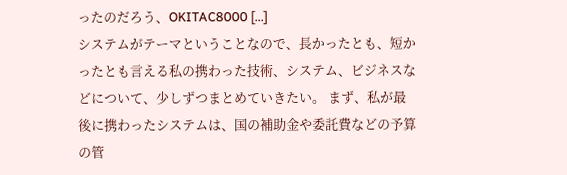ったのだろう、OKITAC8000 [...]
システムがテーマということなので、長かったとも、短かったとも言える私の携わった技術、システム、ビジネスなどについて、少しずつまとめていきたい。 まず、私が最後に携わったシステムは、国の補助金や委託費などの予算の管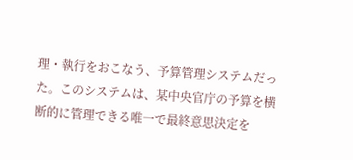理・執行をおこなう、予算管理システムだった。このシステムは、某中央官庁の予算を横断的に管理できる唯一で最終意思決定を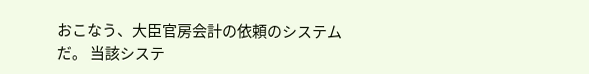おこなう、大臣官房会計の依頼のシステムだ。 当該システ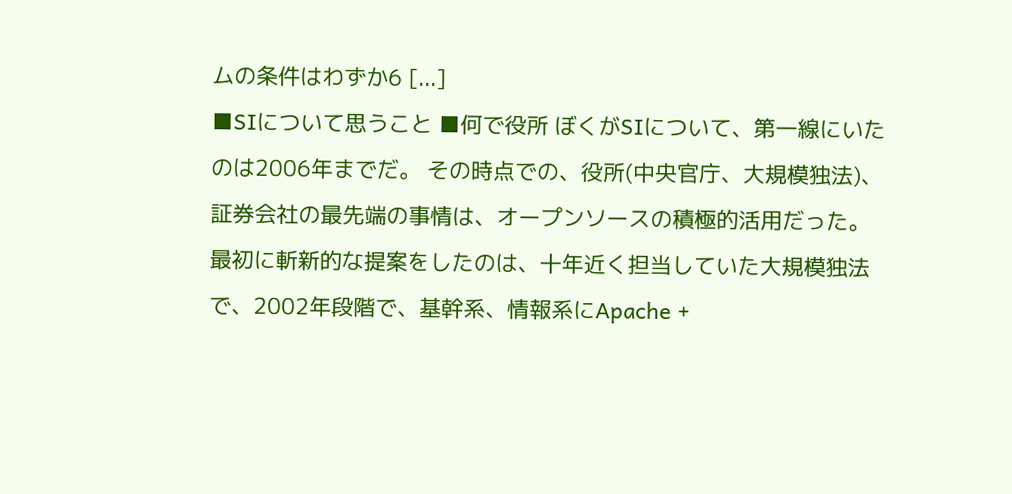ムの条件はわずか6 [...]
■SIについて思うこと ■何で役所 ぼくがSIについて、第一線にいたのは2006年までだ。 その時点での、役所(中央官庁、大規模独法)、証券会社の最先端の事情は、オープンソースの積極的活用だった。最初に斬新的な提案をしたのは、十年近く担当していた大規模独法で、2002年段階で、基幹系、情報系にApache +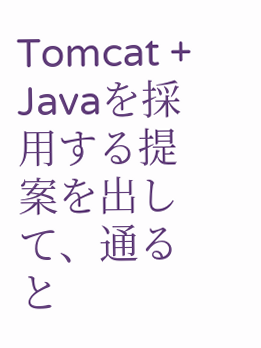Tomcat + Javaを採用する提案を出して、通ると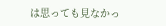は思っても見なかっ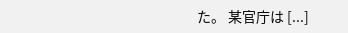た。 某官庁は [...]